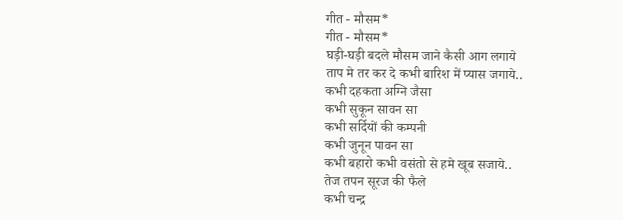गीत - मौसम*
गीत - मौसम*
घड़ी-घड़ी बदले मौसम जाने कैसी आग लगाये
ताप मे तर कर दे कभी बारिश में प्यास जगाये..
कभी दहकता अग्नि जैसा
कभी सुकून सावन सा
कभी सर्दियों की कम्पनी
कभी जुनून पावन सा
कभी बहारो कभी वसंतो से हमे खूब सजाये..
तेज तपन सूरज की फैले
कभी चन्द्र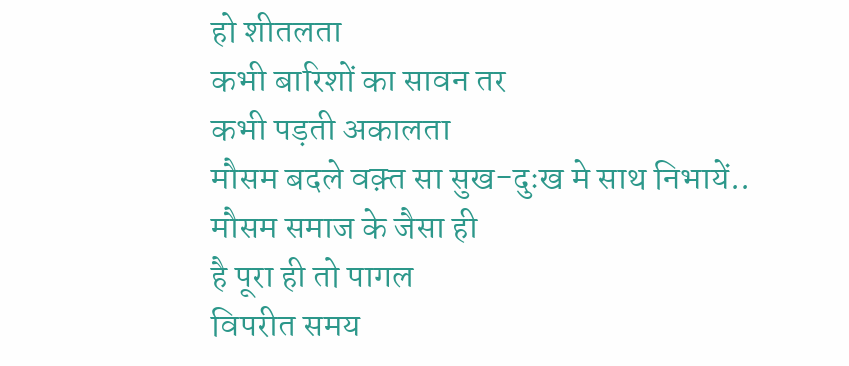हो शीतलता
कभी बारिशों का सावन तर
कभी पड़ती अकालता
मौसम बदले वक़्त सा सुख-दुःख मे साथ निभायें..
मौसम समाज के जैसा ही
है पूरा ही तो पागल
विपरीत समय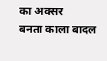का अक्सर
बनता काला बादल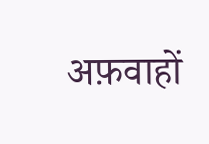अफ़वाहों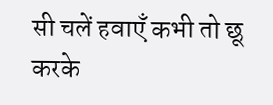सी चलें हवाएँ कभी तो छू करके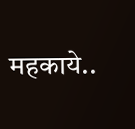महकाये..